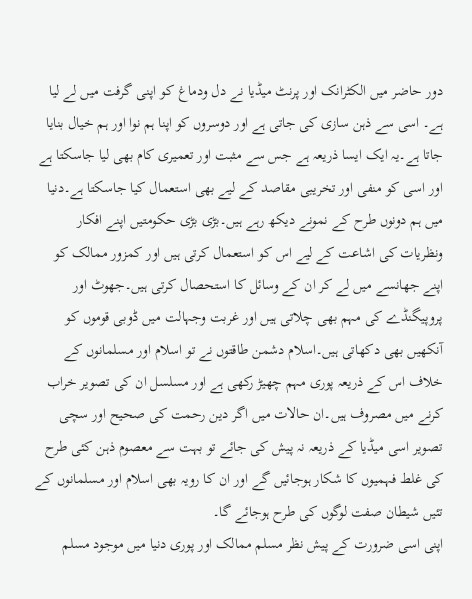دور حاضر میں الکٹرانک اور پرنٹ میڈیا نے دل ودماغ کو اپنی گرفت میں لے لیا ہے۔ اسی سے ذہن سازی کی جاتی ہے اور دوسروں کو اپنا ہم نوا اور ہم خیال بنایا جاتا ہے۔یہ ایک ایسا ذریعہ ہے جس سے مثبت اور تعمیری کام بھی لیا جاسکتا ہے اور اسی کو منفی اور تخریبی مقاصد کے لیے بھی استعمال کیا جاسکتا ہے۔دنیا میں ہم دونوں طرح کے نمونے دیکھ رہے ہیں۔بڑی بڑی حکومتیں اپنے افکار ونظریات کی اشاعت کے لیے اس کو استعمال کرتی ہیں اور کمزور ممالک کو اپنے جھانسے میں لے کر ان کے وسائل کا استحصال کرتی ہیں۔جھوٹ اور پروپیگنڈے کی مہم بھی چلاتی ہیں اور غربت وجہالت میں ڈوبی قوموں کو آنکھیں بھی دکھاتی ہیں۔اسلام دشمن طاقتوں نے تو اسلام اور مسلمانوں کے خلاف اس کے ذریعہ پوری مہم چھیڑ رکھی ہے اور مسلسل ان کی تصویر خراب کرنے میں مصروف ہیں۔ان حالات میں اگر دین رحمت کی صحیح اور سچی تصویر اسی میڈیا کے ذریعہ نہ پیش کی جائے تو بہت سے معصوم ذہن کئی طرح کی غلط فہمیوں کا شکار ہوجائیں گے اور ان کا رویہ بھی اسلام اور مسلمانوں کے تئیں شیطان صفت لوگوں کی طرح ہوجائے گا۔
اپنی اسی ضرورت کے پیش نظر مسلم ممالک اور پوری دنیا میں موجود مسلم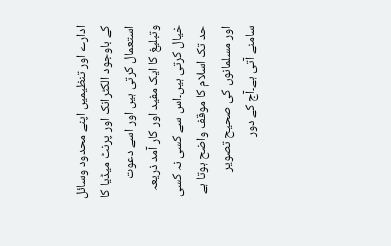ادارے اور تنظیمیں اپنے محدود وسائل کے باوجود الکٹرانک اور پرنٹ میڈیا کا استعمال کرتی ہیں اور اسے دعوت وتبلیغ کا ایک مفید اور کار آمد ذریعہ خیال کرتی ہیں۔اس سے کسی نہ کسی حد تک اسلام کا موقف واضح ہوتا ہے اور مسلمانوں کی صحیح تصویر سامنے آتی ہے۔آج کے دور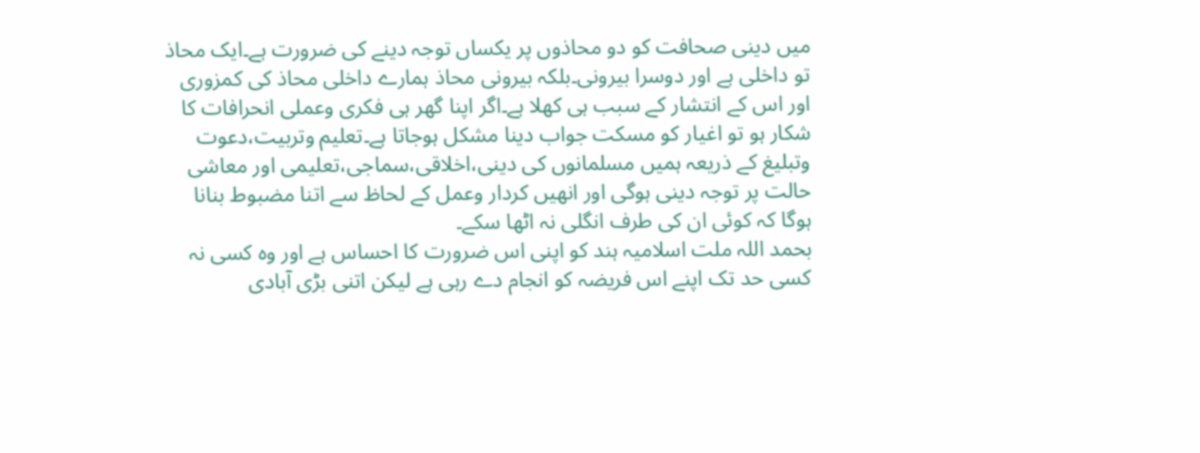میں دینی صحافت کو دو محاذوں پر یکساں توجہ دینے کی ضرورت ہے۔ایک محاذ تو داخلی ہے اور دوسرا بیرونی۔بلکہ بیرونی محاذ ہمارے داخلی محاذ کی کمزوری اور اس کے انتشار کے سبب ہی کھلا ہے۔اگر اپنا گھر ہی فکری وعملی انحرافات کا شکار ہو تو اغیار کو مسکت جواب دینا مشکل ہوجاتا ہے۔تعلیم وتربیت،دعوت وتبلیغ کے ذریعہ ہمیں مسلمانوں کی دینی،اخلاقی،سماجی،تعلیمی اور معاشی حالت پر توجہ دینی ہوگی اور انھیں کردار وعمل کے لحاظ سے اتنا مضبوط بنانا ہوگا کہ کوئی ان کی طرف انگلی نہ اٹھا سکے۔
بحمد اللہ ملت اسلامیہ ہند کو اپنی اس ضرورت کا احساس ہے اور وہ کسی نہ کسی حد تک اپنے اس فریضہ کو انجام دے رہی ہے لیکن اتنی بڑی آبادی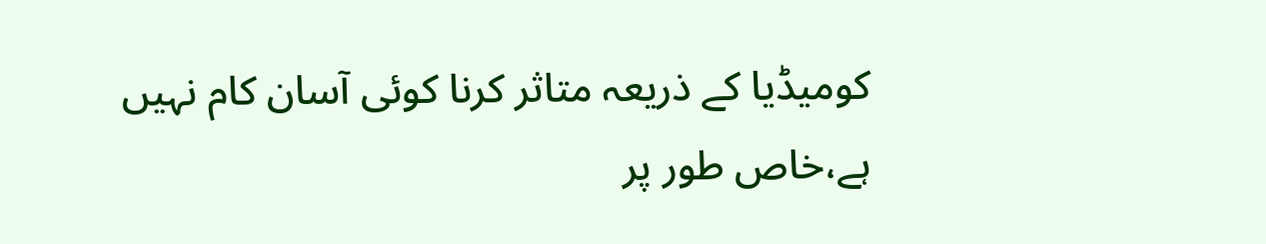کومیڈیا کے ذریعہ متاثر کرنا کوئی آسان کام نہیں ہے،خاص طور پر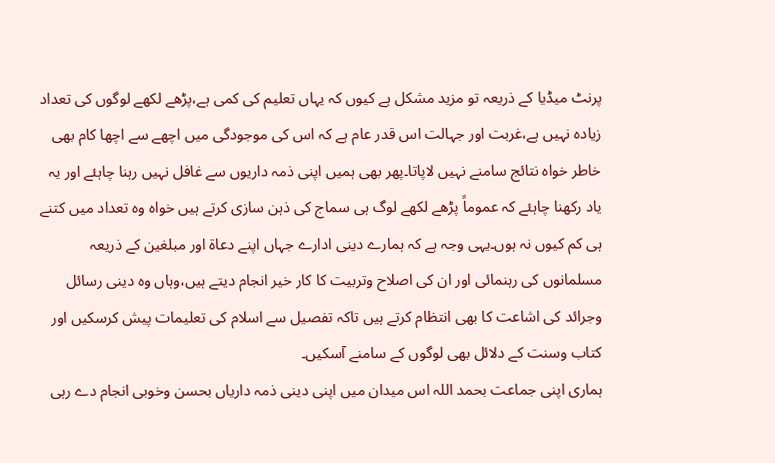پرنٹ میڈیا کے ذریعہ تو مزید مشکل ہے کیوں کہ یہاں تعلیم کی کمی ہے،پڑھے لکھے لوگوں کی تعداد زیادہ نہیں ہے،غربت اور جہالت اس قدر عام ہے کہ اس کی موجودگی میں اچھے سے اچھا کام بھی خاطر خواہ نتائج سامنے نہیں لاپاتا۔پھر بھی ہمیں اپنی ذمہ داریوں سے غافل نہیں رہنا چاہئے اور یہ یاد رکھنا چاہئے کہ عموماً پڑھے لکھے لوگ ہی سماج کی ذہن سازی کرتے ہیں خواہ وہ تعداد میں کتنے ہی کم کیوں نہ ہوں۔یہی وجہ ہے کہ ہمارے دینی ادارے جہاں اپنے دعاۃ اور مبلغین کے ذریعہ مسلمانوں کی رہنمائی اور ان کی اصلاح وتربیت کا کار خیر انجام دیتے ہیں،وہاں وہ دینی رسائل وجرائد کی اشاعت کا بھی انتظام کرتے ہیں تاکہ تفصیل سے اسلام کی تعلیمات پیش کرسکیں اور کتاب وسنت کے دلائل بھی لوگوں کے سامنے آسکیں۔
ہماری اپنی جماعت بحمد اللہ اس میدان میں اپنی دینی ذمہ داریاں بحسن وخوبی انجام دے رہی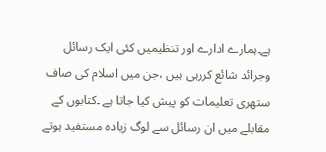ہے۔ہمارے ادارے اور تنظیمیں کئی ایک رسائل وجرائد شائع کررہی ہیں ،جن میں اسلام کی صاف ستھری تعلیمات کو پیش کیا جاتا ہے ۔کتابوں کے مقابلے میں ان رسائل سے لوگ زیادہ مستفید ہوتے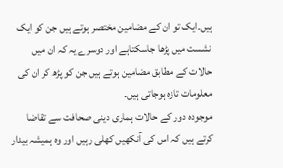ہیں۔ایک تو ان کے مضامین مختصر ہوتے ہیں جن کو ایک نشست میں پڑھا جاسکتاہے اور دوسرے یہ کہ ان میں حالات کے مطابق مضامین ہوتے ہیں جن کو پڑھ کر ان کی معلومات تازہ ہوجاتی ہیں۔
موجودہ دور کے حالات ہماری دینی صحافت سے تقاضا کرتے ہیں کہ اس کی آنکھیں کھلی رہیں اور وہ ہمیشہ بیدار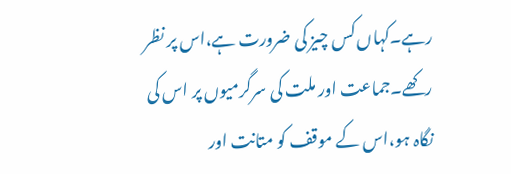رہے۔کہاں کس چیز کی ضرورت ہے،اس پر نظر رکھے۔جماعت اور ملت کی سرگرمیوں پر اس کی نگاہ ہو،اس کے موقف کو متانت اور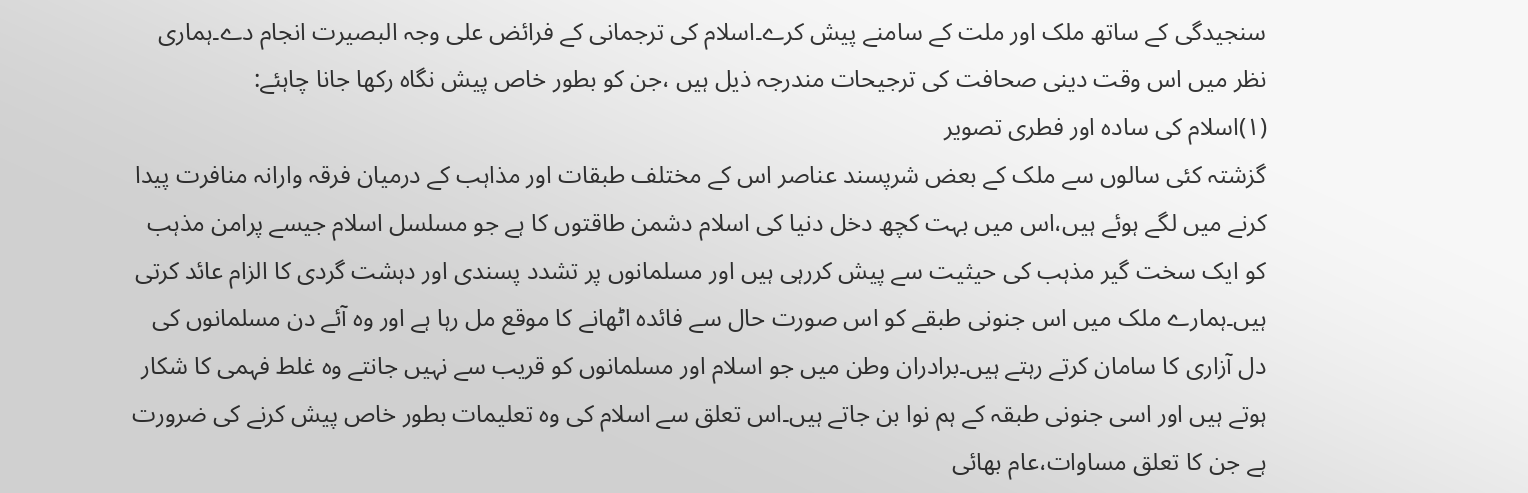سنجیدگی کے ساتھ ملک اور ملت کے سامنے پیش کرے۔اسلام کی ترجمانی کے فرائض علی وجہ البصیرت انجام دے۔ہماری نظر میں اس وقت دینی صحافت کی ترجیحات مندرجہ ذیل ہیں ،جن کو بطور خاص پیش نگاہ رکھا جانا چاہئے:
(۱)اسلام کی سادہ اور فطری تصویر
گزشتہ کئی سالوں سے ملک کے بعض شرپسند عناصر اس کے مختلف طبقات اور مذاہب کے درمیان فرقہ وارانہ منافرت پیدا کرنے میں لگے ہوئے ہیں،اس میں بہت کچھ دخل دنیا کی اسلام دشمن طاقتوں کا ہے جو مسلسل اسلام جیسے پرامن مذہب کو ایک سخت گیر مذہب کی حیثیت سے پیش کررہی ہیں اور مسلمانوں پر تشدد پسندی اور دہشت گردی کا الزام عائد کرتی ہیں۔ہمارے ملک میں اس جنونی طبقے کو اس صورت حال سے فائدہ اٹھانے کا موقع مل رہا ہے اور وہ آئے دن مسلمانوں کی دل آزاری کا سامان کرتے رہتے ہیں۔برادران وطن میں جو اسلام اور مسلمانوں کو قریب سے نہیں جانتے وہ غلط فہمی کا شکار ہوتے ہیں اور اسی جنونی طبقہ کے ہم نوا بن جاتے ہیں۔اس تعلق سے اسلام کی وہ تعلیمات بطور خاص پیش کرنے کی ضرورت ہے جن کا تعلق مساوات،عام بھائی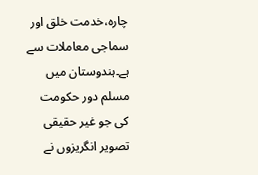چارہ،خدمت خلق اور سماجی معاملات سے ہے۔ہندوستان میں مسلم دور حکومت کی جو غیر حقیقی تصویر انگریزوں نے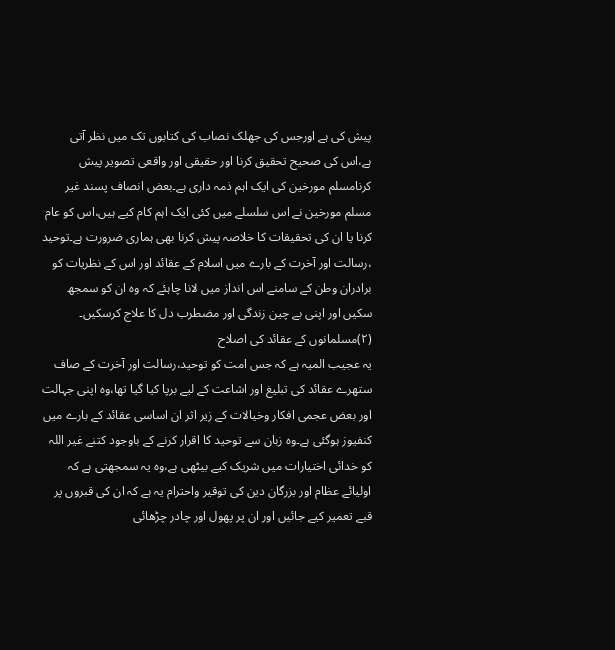پیش کی ہے اورجس کی جھلک نصاب کی کتابوں تک میں نظر آتی ہے،اس کی صحیح تحقیق کرنا اور حقیقی اور واقعی تصویر پیش کرنامسلم مورخین کی ایک اہم ذمہ داری ہے۔بعض انصاف پسند غیر مسلم مورخین نے اس سلسلے میں کئی ایک اہم کام کیے ہیں،اس کو عام کرنا یا ان کی تحقیقات کا خلاصہ پیش کرنا بھی ہماری ضرورت ہے۔توحید ،رسالت اور آخرت کے بارے میں اسلام کے عقائد اور اس کے نظریات کو برادران وطن کے سامنے اس انداز میں لانا چاہئے کہ وہ ان کو سمجھ سکیں اور اپنی بے چین زندگی اور مضطرب دل کا علاج کرسکیں۔
(۲)مسلمانوں کے عقائد کی اصلاح
یہ عجیب المیہ ہے کہ جس امت کو توحید،رسالت اور آخرت کے صاف ستھرے عقائد کی تبلیغ اور اشاعت کے لیے برپا کیا گیا تھا،وہ اپنی جہالت اور بعض عجمی افکار وخیالات کے زیر اثر ان اساسی عقائد کے بارے میں کنفیوز ہوگئی ہے۔وہ زبان سے توحید کا اقرار کرنے کے باوجود کتنے غیر اللہ کو خدائی اختیارات میں شریک کیے بیٹھی ہے،وہ یہ سمجھتی ہے کہ اولیائے عظام اور بزرگان دین کی توقیر واحترام یہ ہے کہ ان کی قبروں پر قبے تعمیر کیے جائیں اور ان پر پھول اور چادر چڑھائی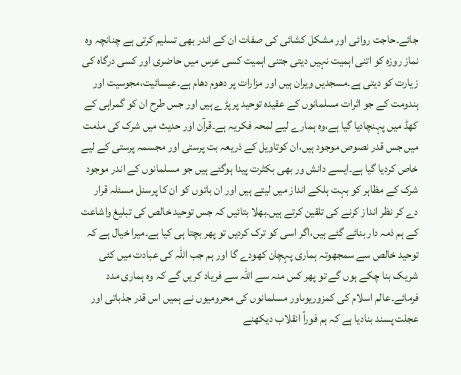جائے۔حاجت روائی اور مشکل کشائی کی صفات ان کے اندر بھی تسلیم کرتی ہے چنانچہ وہ نماز روزہ کو اتنی اہمیت نہیں دیتی جتنی اہمیت کسی عرس میں حاضری اور کسی درگاہ کی زیارت کو دیتی ہے۔مسجدیں ویران ہیں اور مزارات پر دھوم دھام ہے۔عیسائیت،مجوسیت اور ہندومت کے جو اثرات مسلمانوں کے عقیدہ توحید پر پڑے ہیں اور جس طرح ان کو گمراہی کے کھڈ میں پہنچادیا گیا ہے،وہ ہمارے لیے لمحہ فکریہ ہے۔قرآن اور حدیث میں شرک کی مذمت میں جس قدر نصوص موجود ہیں،ان کوتاویل کے ذریعہ بت پرستی اور مجسمہ پرستی کے لیے خاص کردیا گیا ہے۔ایسے دانش ور بھی بکثرت پیدا ہوگئے ہیں جو مسلمانوں کے اندر موجود شرک کے مظاہر کو بہت ہلکے انداز میں لیتے ہیں اور ان باتوں کو ان کا پرسنل مسئلہ قرار دے کر نظر انداز کرنے کی تلقین کرتے ہیں۔بھلا بتائیں کہ جس توحید خالص کی تبلیغ واشاعت کے ہم ذمہ دار بنائے گئے ہیں،اگر اسی کو ترک کردیں تو پھر بچتا ہی کیا ہے۔میرا خیال ہے کہ توحید خالص سے سمجھوتہ ہماری پہچان کھودے گا اور ہم جب اللہ کی عبادت میں کئی شریک بنا چکے ہوں گے تو پھر کس منہ سے اللہ سے فریاد کریں گے کہ وہ ہماری مدد فرمائے۔عالم اسلام کی کمزوریوںاور مسلمانوں کی محرومیوں نے ہمیں اس قدر جذباتی اور عجلت پسند بنادیا ہے کہ ہم فوراً انقلاب دیکھنے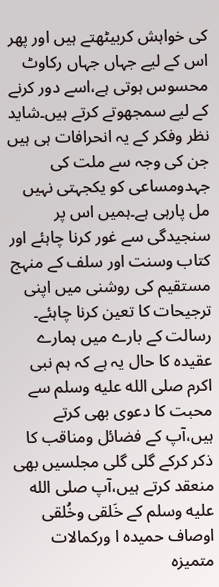کی خواہش کربیٹھتے ہیں اور پھر اس کے لیے جہاں جہاں رکاوٹ محسوس ہوتی ہے،اسے دور کرنے کے لیے سمجھوتے کرتے ہیں۔شاید نظر وفکر کے یہ انحرافات ہی ہیں جن کی وجہ سے ملت کی جہدومساعی کو یکجہتی نہیں مل پارہی ہے۔ہمیں اس پر سنجیدگی سے غور کرنا چاہئے اور کتاب وسنت اور سلف کے منہج مستقیم کی روشنی میں اپنی ترجیحات کا تعین کرنا چاہئے۔
رسالت کے بارے میں ہمارے عقیدہ کا حال یہ ہے کہ ہم نبی اکرم صلى الله عليه وسلم سے محبت کا دعوی بھی کرتے ہیں،آپ کے فضائل ومناقب کا ذکر کرکے گلی گلی مجلسیں بھی منعقد کرتے ہیں،آپ صلى الله عليه وسلم کے خَلقی وخُلقی اوصاف حمیدہ ا ورکمالات متمیزہ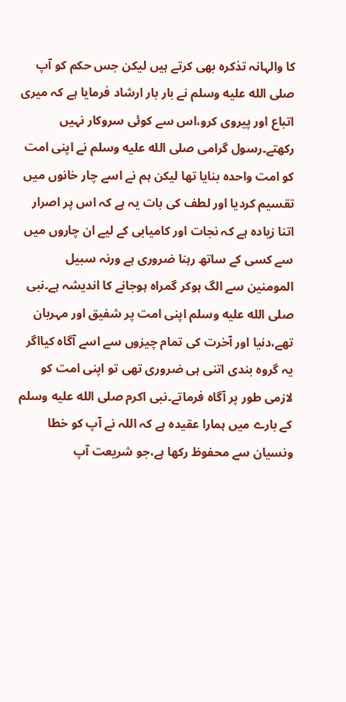کا والہانہ تذکرہ بھی کرتے ہیں لیکن جس حکم کو آپ صلى الله عليه وسلم نے بار بار ارشاد فرمایا ہے کہ میری اتباع اور پیروی کرو،اس سے کوئی سروکار نہیں رکھتے۔رسول گرامی صلى الله عليه وسلم نے اپنی امت کو امت واحدہ بنایا تھا لیکن ہم نے اسے چار خانوں میں تقسیم کردیا اور لطف کی بات یہ ہے کہ اس پر اصرار اتنا زیادہ ہے کہ نجات اور کامیابی کے لیے ان چاروں میں سے کسی کے ساتھ رہنا ضروری ہے ورنہ سبیل المومنین سے الگ ہوکر گمراہ ہوجانے کا اندیشہ ہے۔نبی صلى الله عليه وسلم اپنی امت پر شفیق اور مہربان تھے،دنیا اور آخرت کی تمام چیزوں سے اسے آگاہ کیااگر یہ گروہ بندی اتنی ہی ضروری تھی تو اپنی امت کو لازمی طور پر آگاہ فرماتے۔نبی اکرم صلى الله عليه وسلم کے بارے میں ہمارا عقیدہ ہے کہ اللہ نے آپ کو خطا ونسیان سے محفوظ رکھا ہے،جو شریعت آپ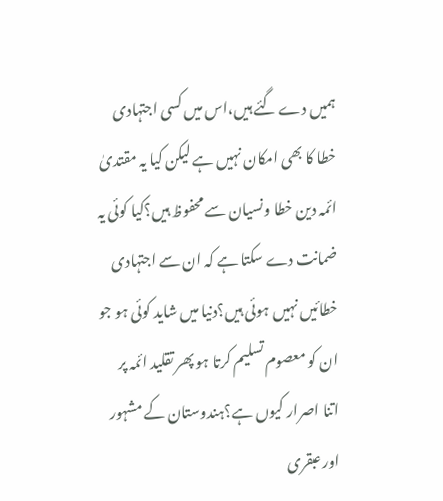ہمیں دے گئے ہیں،اس میں کسی اجتہادی خطا کا بھی امکان نہیں ہے لیکن کیا یہ مقتدیٰ ائمہ دین خطا ونسیان سے محفوظ ہیں؟کیا کوئی یہ ضمانت دے سکتا ہے کہ ان سے اجتہادی خطائیں نہیں ہوئی ہیں؟دنیا میں شاید کوئی ہو جو ان کو معصوم تسلیم کرتا ہو پھر تقلید ائمہ پر اتنا اصرار کیوں ہے؟ہندوستان کے مشہور اور عبقری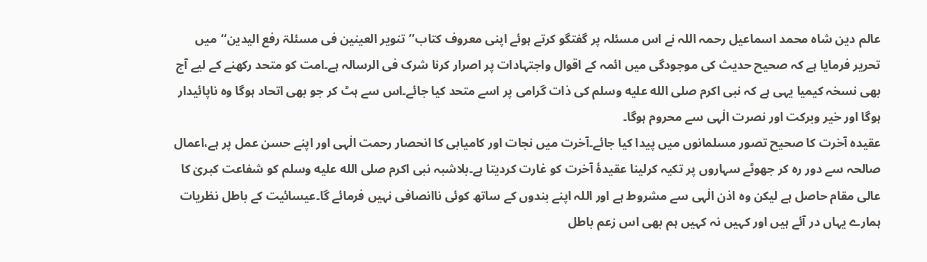عالم دین شاہ محمد اسماعیل رحمہ اللہ نے اس مسئلہ پر گفتگو کرتے ہوئے اپنی معروف کتاب’’تنویر العینین فی مسئلۃ رفع الیدین‘‘میں تحریر فرمایا ہے کہ صحیح حدیث کی موجودگی میں ائمہ کے اقوال واجتہادات پر اصرار کرنا شرک فی الرسالہ ہے۔امت کو متحد رکھنے کے لیے آج بھی نسخہ کیمیا یہی ہے کہ نبی اکرم صلى الله عليه وسلم کی ذات گرامی پر اسے متحد کیا جائے۔اس سے ہٹ کر جو بھی اتحاد ہوگا وہ ناپائیدار ہوگا اور خیر وبرکت اور نصرت الٰہی سے محروم ہوگا۔
عقیدہ آخرت کا صحیح تصور مسلمانوں میں پیدا کیا جائے۔آخرت میں نجات اور کامیابی کا انحصار رحمت الٰہی اور اپنے حسن عمل پر ہے،اعمال صالحہ سے دور رہ کر جھوٹے سہاروں پر تکیہ کرلینا عقیدۂ آخرت کو غارت کردیتا ہے۔بلاشبہ نبی اکرم صلى الله عليه وسلم کو شفاعت کبریٰ کا عالی مقام حاصل ہے لیکن وہ اذن الٰہی سے مشروط ہے اور اللہ اپنے بندوں کے ساتھ کوئی ناانصافی نہیں فرمائے گا۔عیسائیت کے باطل نظریات ہمارے یہاں در آئے ہیں اور کہیں نہ کہیں ہم بھی اس زعم باطل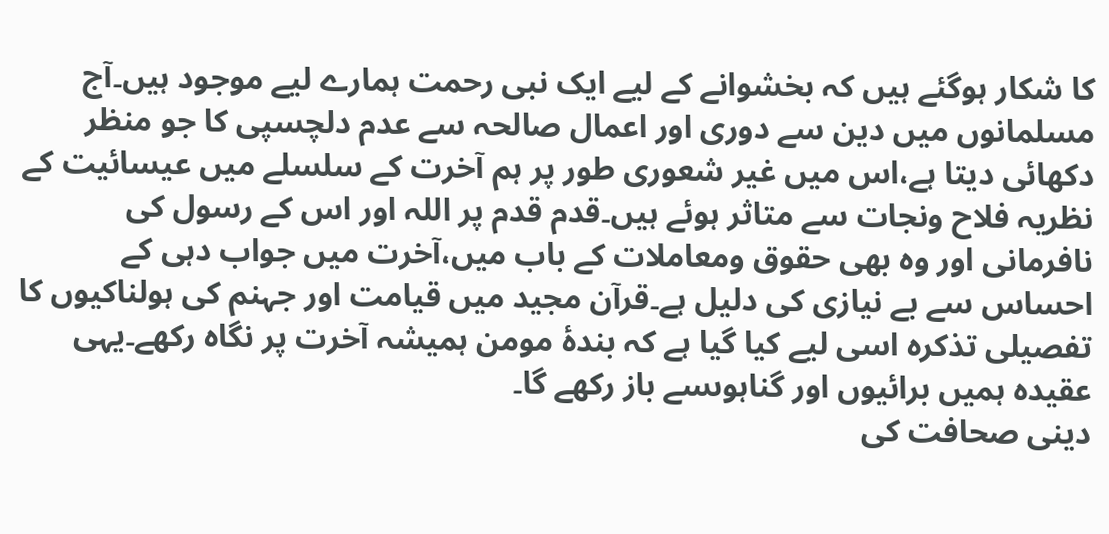کا شکار ہوگئے ہیں کہ بخشوانے کے لیے ایک نبی رحمت ہمارے لیے موجود ہیں۔آج مسلمانوں میں دین سے دوری اور اعمال صالحہ سے عدم دلچسپی کا جو منظر دکھائی دیتا ہے،اس میں غیر شعوری طور پر ہم آخرت کے سلسلے میں عیسائیت کے نظریہ فلاح ونجات سے متاثر ہوئے ہیں۔قدم قدم پر اللہ اور اس کے رسول کی نافرمانی اور وہ بھی حقوق ومعاملات کے باب میں،آخرت میں جواب دہی کے احساس سے بے نیازی کی دلیل ہے۔قرآن مجید میں قیامت اور جہنم کی ہولناکیوں کا تفصیلی تذکرہ اسی لیے کیا گیا ہے کہ بندۂ مومن ہمیشہ آخرت پر نگاہ رکھے۔یہی عقیدہ ہمیں برائیوں اور گناہوںسے باز رکھے گا۔
دینی صحافت کی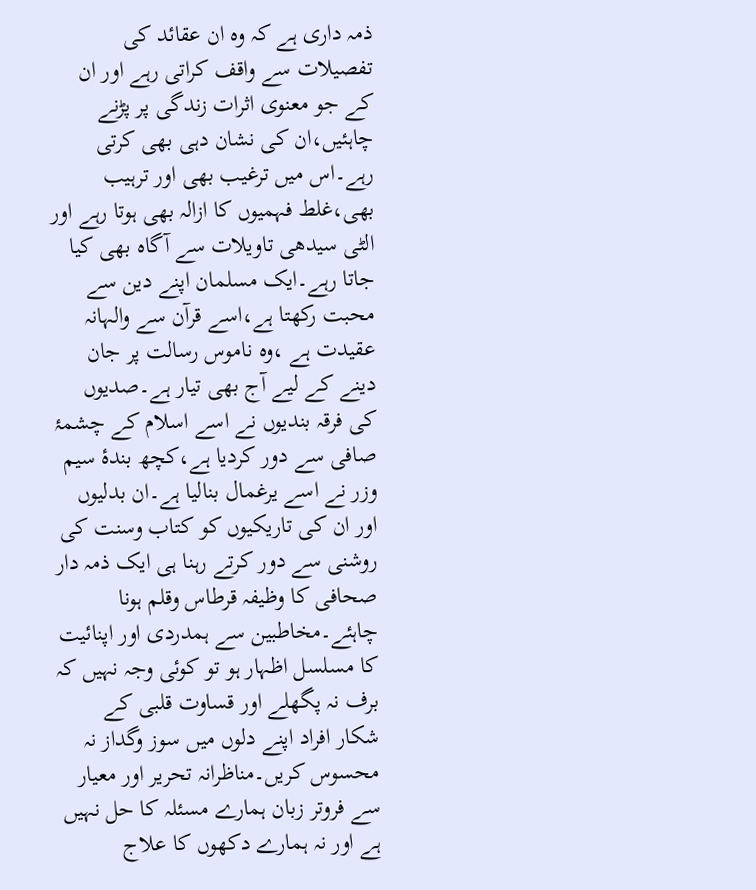ذمہ داری ہے کہ وہ ان عقائد کی تفصیلات سے واقف کراتی رہے اور ان کے جو معنوی اثرات زندگی پر پڑنے چاہئیں،ان کی نشان دہی بھی کرتی رہے۔اس میں ترغیب بھی اور ترہیب بھی،غلط فہمیوں کا ازالہ بھی ہوتا رہے اور الٹی سیدھی تاویلات سے آگاہ بھی کیا جاتا رہے۔ایک مسلمان اپنے دین سے محبت رکھتا ہے،اسے قرآن سے والہانہ عقیدت ہے ،وہ ناموس رسالت پر جان دینے کے لیے آج بھی تیار ہے۔صدیوں کی فرقہ بندیوں نے اسے اسلام کے چشمۂ صافی سے دور کردیا ہے،کچھ بندۂ سیم وزر نے اسے یرغمال بنالیا ہے۔ان بدلیوں اور ان کی تاریکیوں کو کتاب وسنت کی روشنی سے دور کرتے رہنا ہی ایک ذمہ دار صحافی کا وظیفہ قرطاس وقلم ہونا چاہئے۔مخاطبین سے ہمدردی اور اپنائیت کا مسلسل اظہار ہو تو کوئی وجہ نہیں کہ برف نہ پگھلے اور قساوت قلبی کے شکار افراد اپنے دلوں میں سوز وگداز نہ محسوس کریں۔مناظرانہ تحریر اور معیار سے فروتر زبان ہمارے مسئلہ کا حل نہیں ہے اور نہ ہمارے دکھوں کا علاج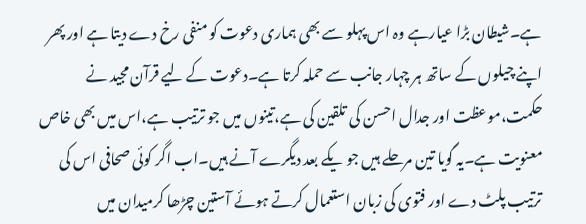ہے۔شیطان بڑا عیارہے وہ اس پہلو سے بھی ہماری دعوت کو منفی رخ دے دیتا ہے اور پھر اپنے چیلوں کے ساتھ ہر چہار جانب سے حملہ کرتا ہے۔دعوت کے لیے قرآن مجید نے حکمت،موعظت اور جدال احسن کی تلقین کی ہے،تینوں میں جو ترتیب ہے،اس میں بھی خاص معنویت ہے۔یہ گویا تین مرحلے ہیں جو یکے بعد دیگرے آنے ہیں۔اب اگر کوئی صحافی اس کی ترتیب پلٹ دے اور فتوی کی زبان استعمال کرتے ہوئے آستین چڑھا کرمیدان میں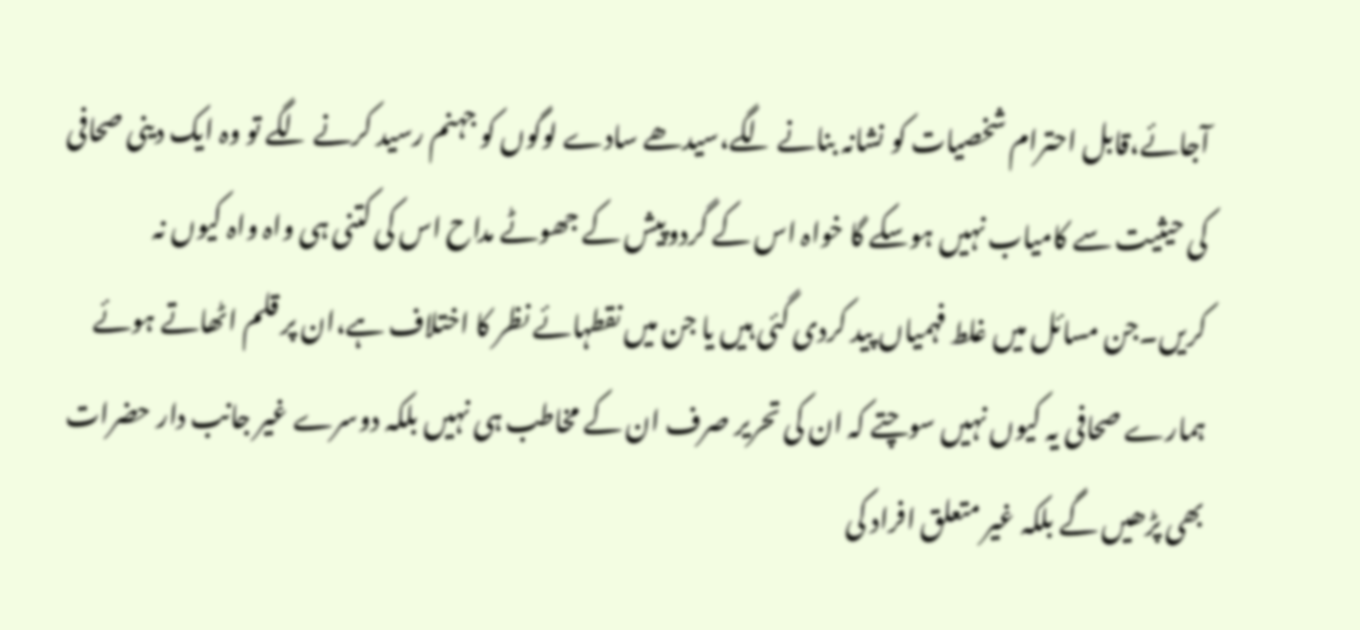آجائے،قابل احترام شخصیات کو نشانہ بنانے لگے،سیدھے سادے لوگوں کو جہنم رسید کرنے لگے تو وہ ایک دینی صحافی کی حیثیت سے کامیاب نہیں ہوسکے گا خواہ اس کے گردوپیش کے جھوٹے مداح اس کی کتنی ہی واہ واہ کیوں نہ کریں۔جن مسائل میں غلط فہمیاں پید کردی گئی ہیں یا جن میں نقطہائے نظر کا اختلاف ہے،ان پر قلم اٹھاتے ہوئے ہمارے صحافی یہ کیوں نہیں سوچتے کہ ان کی تحریر صرف ان کے مخاطب ہی نہیں بلکہ دوسرے غیر جانب دار حضرات بھی پڑھیں گے بلکہ غیر متعلق افراد کی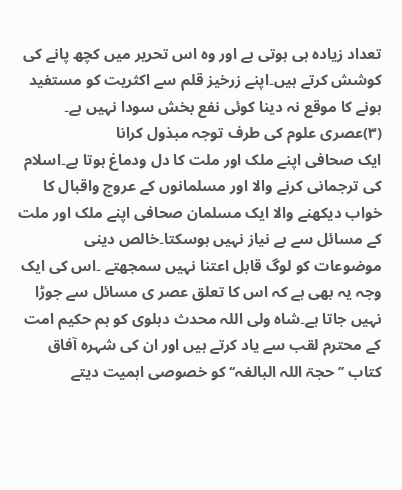تعداد زیادہ ہی ہوتی ہے اور وہ اس تحریر میں کچھ پانے کی کوشش کرتے ہیں۔اپنے زرخیز قلم سے اکثریت کو مستفید ہونے کا موقع نہ دینا کوئی نفع بخش سودا نہیں ہے۔
(۳)عصری علوم کی طرف توجہ مبذول کرانا
ایک صحافی اپنے ملک اور ملت کا دل ودماغ ہوتا ہے۔اسلام کی ترجمانی کرنے والا اور مسلمانوں کے عروج واقبال کا خواب دیکھنے والا ایک مسلمان صحافی اپنے ملک اور ملت کے مسائل سے بے نیاز نہیں ہوسکتا۔خالص دینی موضوعات کو لوگ قابل اعتنا نہیں سمجھتے ۔اس کی ایک وجہ یہ بھی ہے کہ اس کا تعلق عصر ی مسائل سے جوڑا نہیں جاتا ہے۔شاہ ولی اللہ محدث دہلوی کو ہم حکیم امت کے محترم لقب سے یاد کرتے ہیں اور ان کی شہرہ آفاق کتاب ’’حجۃ اللہ البالغہ‘‘ کو خصوصی اہمیت دیتے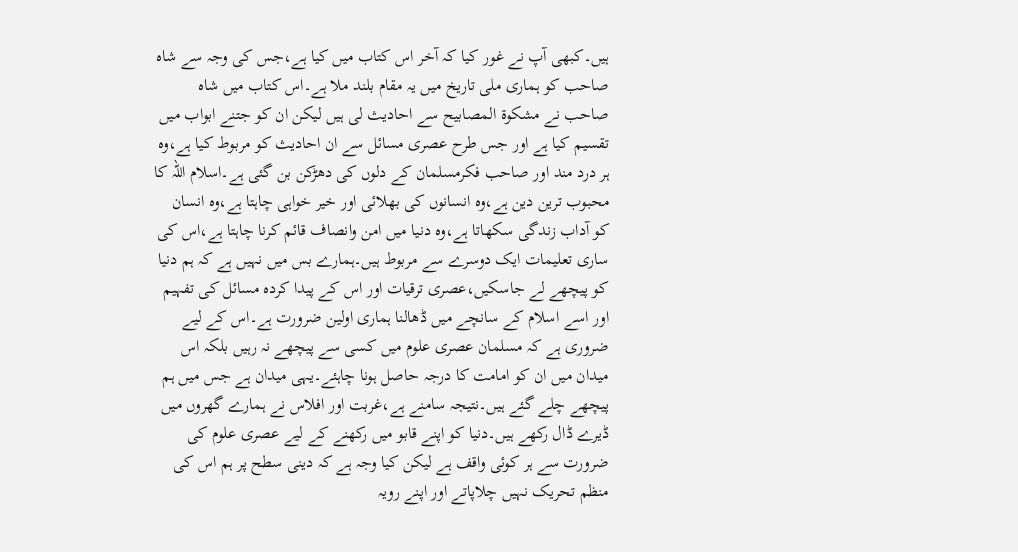ہیں۔کبھی آپ نے غور کیا کہ آخر اس کتاب میں کیا ہے،جس کی وجہ سے شاہ صاحب کو ہماری ملی تاریخ میں یہ مقام بلند ملا ہے۔اس کتاب میں شاہ صاحب نے مشکوۃ المصابیح سے احادیث لی ہیں لیکن ان کو جتنے ابواب میں تقسیم کیا ہے اور جس طرح عصری مسائل سے ان احادیث کو مربوط کیا ہے،وہ ہر درد مند اور صاحب فکرمسلمان کے دلوں کی دھڑکن بن گئی ہے۔اسلام اللہ کا محبوب ترین دین ہے،وہ انسانوں کی بھلائی اور خیر خواہی چاہتا ہے،وہ انسان کو آداب زندگی سکھاتا ہے،وہ دنیا میں امن وانصاف قائم کرنا چاہتا ہے،اس کی ساری تعلیمات ایک دوسرے سے مربوط ہیں۔ہمارے بس میں نہیں ہے کہ ہم دنیا کو پیچھے لے جاسکیں،عصری ترقیات اور اس کے پیدا کردہ مسائل کی تفہیم اور اسے اسلام کے سانچے میں ڈھالنا ہماری اولین ضرورت ہے۔اس کے لیے ضروری ہے کہ مسلمان عصری علوم میں کسی سے پیچھے نہ رہیں بلکہ اس میدان میں ان کو امامت کا درجہ حاصل ہونا چاہئے۔یہی میدان ہے جس میں ہم پیچھے چلے گئے ہیں۔نتیجہ سامنے ہے،غربت اور افلاس نے ہمارے گھروں میں ڈیرے ڈال رکھے ہیں۔دنیا کو اپنے قابو میں رکھنے کے لیے عصری علوم کی ضرورت سے ہر کوئی واقف ہے لیکن کیا وجہ ہے کہ دینی سطح پر ہم اس کی منظم تحریک نہیں چلاپاتے اور اپنے رویہ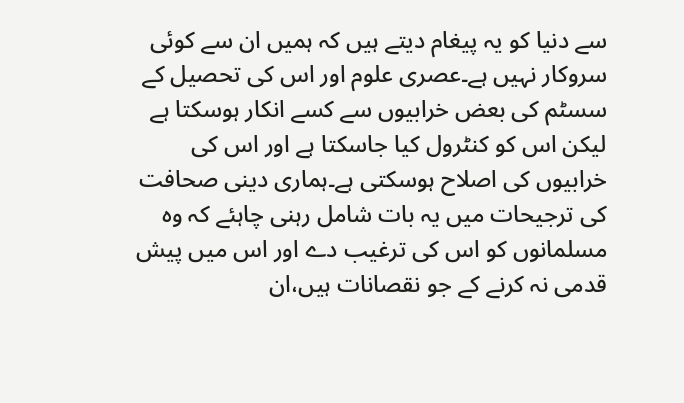سے دنیا کو یہ پیغام دیتے ہیں کہ ہمیں ان سے کوئی سروکار نہیں ہے۔عصری علوم اور اس کی تحصیل کے سسٹم کی بعض خرابیوں سے کسے انکار ہوسکتا ہے لیکن اس کو کنٹرول کیا جاسکتا ہے اور اس کی خرابیوں کی اصلاح ہوسکتی ہے۔ہماری دینی صحافت کی ترجیحات میں یہ بات شامل رہنی چاہئے کہ وہ مسلمانوں کو اس کی ترغیب دے اور اس میں پیش قدمی نہ کرنے کے جو نقصانات ہیں،ان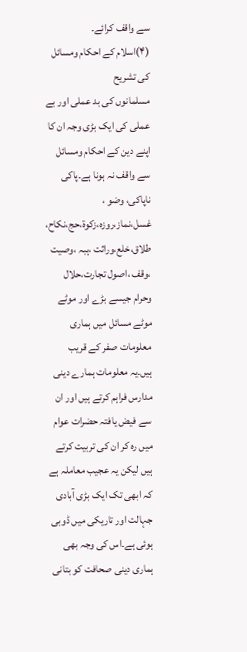سے واقف کرائے۔
(۴)اسلام کے احکام ومسائل کی تشریح
مسلمانوں کی بد عملی اور بے عملی کی ایک بڑی وجہ ان کا اپنے دین کے احکام ومسائل سے واقف نہ ہونا ہے۔پاکی ناپاکی، وضو ، غسل،نماز،روزہ،زکوۃ،حج،نکاح، طلاق،خلع،وراثت ،ہبہ ،وصیت ،وقف ،اصول تجارت،حلال وحرام جیسے بڑے اور موٹے موٹے مسائل میں ہماری معلومات صفر کے قریب ہیں۔یہ معلومات ہمارے دینی مدارس فراہم کرتے ہیں اور ان سے فیض یافتہ حضرات عوام میں رہ کر ان کی تربیت کرتے ہیں لیکن یہ عجیب معاملہ ہے کہ ابھی تک ایک بڑی آبادی جہالت اور تاریکی میں ڈوبی ہوئی ہے۔اس کی وجہ بھی ہماری دینی صحافت کو بتانی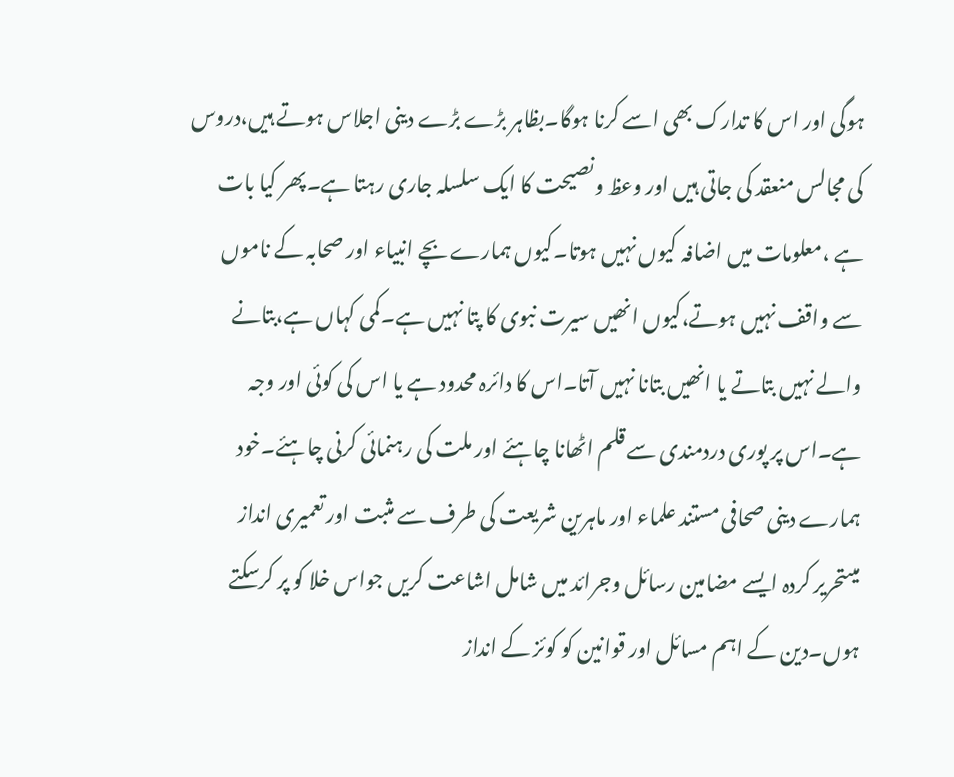ہوگی اور اس کا تدارک بھی اسے کرنا ہوگا۔بظاہر بڑے بڑے دینی اجلاس ہوتے ہیں،دروس کی مجالس منعقد کی جاتی ہیں اور وعظ ونصیحت کا ایک سلسلہ جاری رہتا ہے۔پھر کیا بات ہے ،معلومات میں اضافہ کیوں نہیں ہوتا۔کیوں ہمارے بچے انبیاء اور صحابہ کے ناموں سے واقف نہیں ہوتے،کیوں انھیں سیرت نبوی کا پتا نہیں ہے۔کمی کہاں ہے،بتانے والے نہیں بتاتے یا انھیں بتانا نہیں آتا۔اس کا دائرہ محدود ہے یا اس کی کوئی اور وجہ ہے۔اس پر پوری دردمندی سے قلم اٹھانا چاہئے اور ملت کی رہنمائی کرنی چاہئے۔خود ہمارے دینی صحافی مستند علماء اور ماہرین شریعت کی طرف سے مثبت اور تعمیری انداز میںتحریر کردہ ایسے مضامین رسائل وجرائد میں شامل اشاعت کریں جواس خلا کو پر کرسکتے ہوں۔دین کے اہم مسائل اور قوانین کو کوئز کے انداز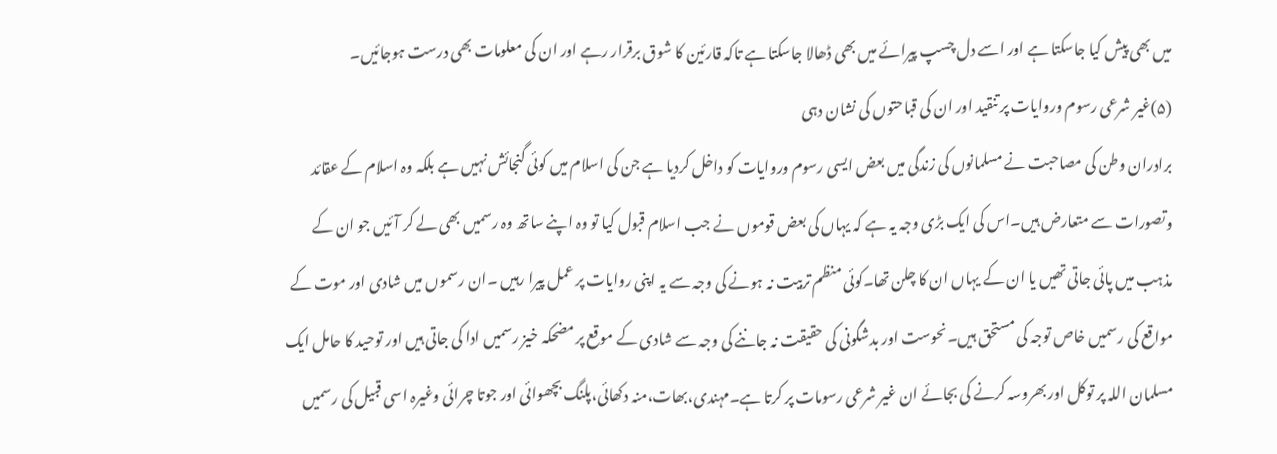میں بھی پیش کیا جاسکتا ہے اور اسے دل چسپ پیرائے میں بھی ڈھالا جاسکتا ہے تاکہ قارئین کا شوق برقرار رہے اور ان کی معلومات بھی درست ہوجائیں۔
(۵)غیر شرعی رسوم وروایات پر تنقید اور ان کی قباحتوں کی نشان دہی
برادران وطن کی مصاحبت نے مسلمانوں کی زندگی میں بعض ایسی رسوم وروایات کو داخل کردیا ہے جن کی اسلام میں کوئی گنجائش نہیں ہے بلکہ وہ اسلام کے عقائد وتصورات سے متعارض ہیں۔اس کی ایک بڑی وجہ یہ ہے کہ یہاں کی بعض قوموں نے جب اسلام قبول کیا تو وہ اپنے ساتھ وہ رسمیں بھی لے کر آئیں جو ان کے مذہب میں پائی جاتی تھیں یا ان کے یہاں ان کا چلن تھا۔کوئی منظم تربیت نہ ہونے کی وجہ سے یہ اپنی روایات پر عمل پیرا رہیں ۔ان رسموں میں شادی اور موت کے مواقع کی رسمیں خاص توجہ کی مستحق ہیں۔نحوست اور بدشگونی کی حقیقت نہ جاننے کی وجہ سے شادی کے موقع پر مضحکہ خیز رسمیں ادا کی جاتی ہیں اور توحید کا حامل ایک مسلمان اللہ پر توکل اور بھروسہ کرنے کی بجائے ان غیر شرعی رسومات پر کرتا ہے۔مہندی،بھات،منہ دکھائی،پلنگ بچھوائی اور جوتا چرائی وغیرہ اسی قبیل کی رسمیں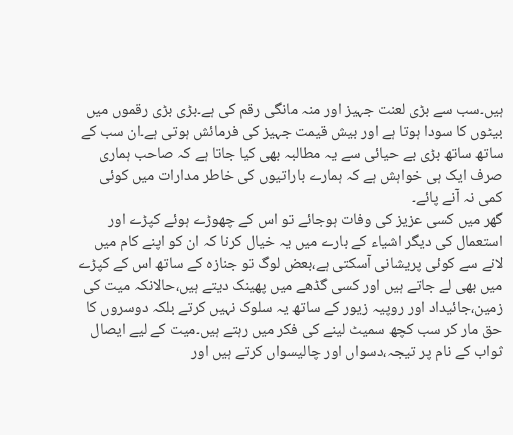ہیں۔سب سے بڑی لعنت جہیز اور منہ مانگی رقم کی ہے۔بڑی بڑی رقموں میں بیٹوں کا سودا ہوتا ہے اور بیش قیمت جہیز کی فرمائش ہوتی ہے۔ان سب کے ساتھ ساتھ بڑی بے حیائی سے یہ مطالبہ بھی کیا جاتا ہے کہ صاحب ہماری صرف ایک ہی خواہش ہے کہ ہمارے باراتیوں کی خاطر مدارات میں کوئی کمی نہ آنے پائے۔
گھر میں کسی عزیز کی وفات ہوجائے تو اس کے چھوڑے ہوئے کپڑے اور استعمال کی دیگر اشیاء کے بارے میں یہ خیال کرنا کہ ان کو اپنے کام میں لانے سے کوئی پریشانی آسکتی ہے،بعض لوگ تو جنازہ کے ساتھ اس کے کپڑے میں بھی لے جاتے ہیں اور کسی گڈھے میں پھینک دیتے ہیں،حالانکہ میت کی زمین،جائیداد اور روپیہ زیور کے ساتھ یہ سلوک نہیں کرتے بلکہ دوسروں کا حق مار کر سب کچھ سمیٹ لینے کی فکر میں رہتے ہیں۔میت کے لیے ایصال ثواب کے نام پر تیجہ،دسواں اور چالیسواں کرتے ہیں اور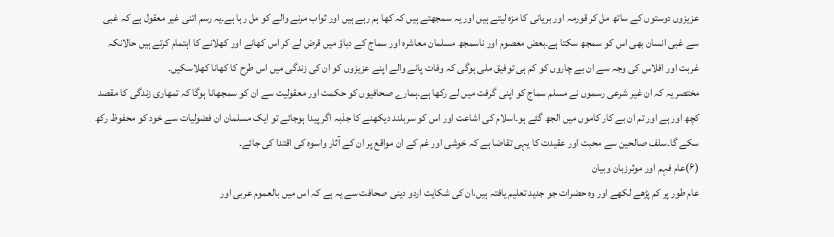عزیزوں دوستوں کے ساتھ مل کر قورمہ اور بریانی کا مزہ لیتے ہیں اور یہ سمجھتے ہیں کہ کھا ہم رہے ہیں اور ثواب مرنے والے کو مل رہا ہے۔یہ رسم اتنی غیر معقول ہے کہ غبی سے غبی انسان بھی اس کو سمجھ سکتا ہے۔بعض معصوم اور ناسمجھ مسلمان معاشرہ اور سماج کے دباؤ میں قرض لے کر اس کھانے اور کھلانے کا اہتمام کرتے ہیں حالانکہ غربت اور افلاس کی وجہ سے ان بے چاروں کو کم ہی توفیق ملی ہوگی کہ وفات پانے والے اپنے عزیزوں کو ان کی زندگی میں اس طرح کا کھانا کھلاسکیں۔
مختصر یہ کہ ان غیر شرعی رسموں نے مسلم سماج کو اپنی گرفت میں لے رکھا ہے۔ہمارے صحافیوں کو حکمت اور معقولیت سے ان کو سمجھانا ہوگا کہ تمھاری زندگی کا مقصد کچھ اور ہے اور تم ان بے کار کاموں میں الجھ گئے ہو۔اسلام کی اشاعت اور اس کو سربلند دیکھنے کا جذبہ اگر پیدا ہوجائے تو ایک مسلمان ان فضولیات سے خود کو محفوظ رکھ سکے گا۔سلف صالحین سے محبت اور عقیدت کا یہی تقاضا ہے کہ خوشی اور غم کے ان مواقع پر ان کے آثار واسوہ کی اقتدا کی جائے۔
(۶)عام فہم اور موثرزبان وبیان
عام طور پر کم پڑھے لکھے اور وہ حضرات جو جدید تعلیم یافتہ ہیں،ان کی شکایت اردو دینی صحافت سے یہ ہے کہ اس میں بالعموم عربی اور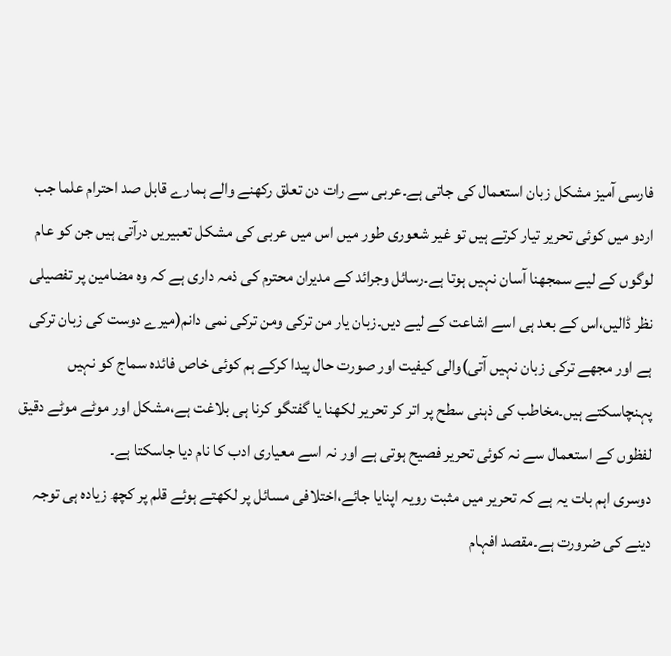فارسی آمیز مشکل زبان استعمال کی جاتی ہے۔عربی سے رات دن تعلق رکھنے والے ہمارے قابل صد احترام علما جب اردو میں کوئی تحریر تیار کرتے ہیں تو غیر شعوری طور میں اس میں عربی کی مشکل تعبیریں درآتی ہیں جن کو عام لوگوں کے لیے سمجھنا آسان نہیں ہوتا ہے۔رسائل وجرائد کے مدیران محترم کی ذمہ داری ہے کہ وہ مضامین پر تفصیلی نظر ڈالیں،اس کے بعد ہی اسے اشاعت کے لیے دیں۔زبان یار من ترکی ومن ترکی نمی دانم(میرے دوست کی زبان ترکی ہے اور مجھے ترکی زبان نہیں آتی)والی کیفیت اور صورت حال پیدا کرکے ہم کوئی خاص فائدہ سماج کو نہیں پہنچاسکتے ہیں۔مخاطب کی ذہنی سطح پر اتر کر تحریر لکھنا یا گفتگو کرنا ہی بلاغت ہے،مشکل اور موٹے موٹے دقیق لفظوں کے استعمال سے نہ کوئی تحریر فصیح ہوتی ہے اور نہ اسے معیاری ادب کا نام دیا جاسکتا ہے۔
دوسری اہم بات یہ ہے کہ تحریر میں مثبت رویہ اپنایا جائے،اختلافی مسائل پر لکھتے ہوئے قلم پر کچھ زیادہ ہی توجہ دینے کی ضرورت ہے۔مقصد افہام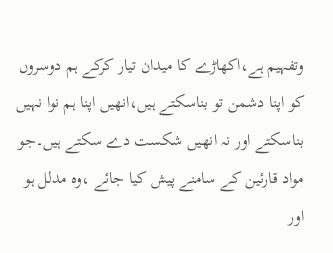وتفہیم ہے،اکھاڑے کا میدان تیار کرکے ہم دوسروں کو اپنا دشمن تو بناسکتے ہیں،انھیں اپنا ہم نوا نہیں بناسکتے اور نہ انھیں شکست دے سکتے ہیں۔جو مواد قارئین کے سامنے پیش کیا جائے ،وہ مدلل ہو اور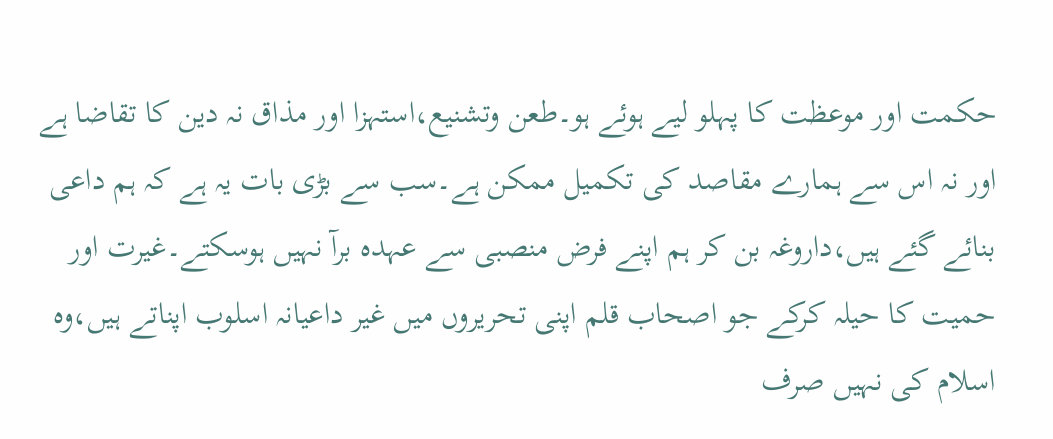حکمت اور موعظت کا پہلو لیے ہوئے ہو۔طعن وتشنیع،استہزا اور مذاق نہ دین کا تقاضا ہے اور نہ اس سے ہمارے مقاصد کی تکمیل ممکن ہے۔سب سے بڑی بات یہ ہے کہ ہم داعی بنائے گئے ہیں،داروغہ بن کر ہم اپنے فرض منصبی سے عہدہ برآ نہیں ہوسکتے۔غیرت اور حمیت کا حیلہ کرکے جو اصحاب قلم اپنی تحریروں میں غیر داعیانہ اسلوب اپناتے ہیں،وہ اسلام کی نہیں صرف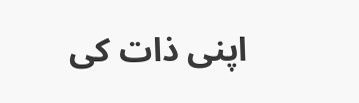اپنی ذات کی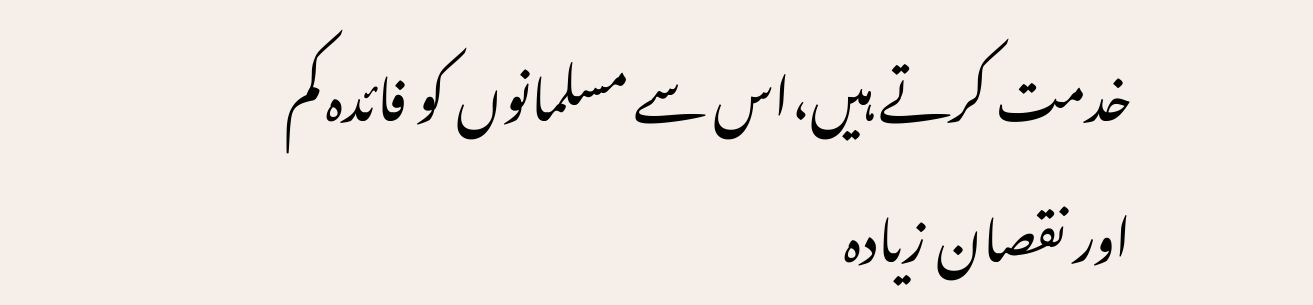خدمت کرتے ہیں،اس سے مسلمانوں کو فائدہ کم اور نقصان زیادہ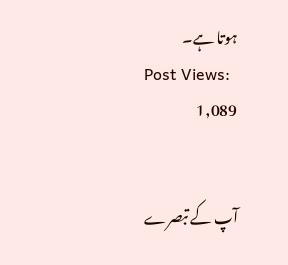ہوتا ہے۔
Post Views:
1,089


آپ کے تبصرے